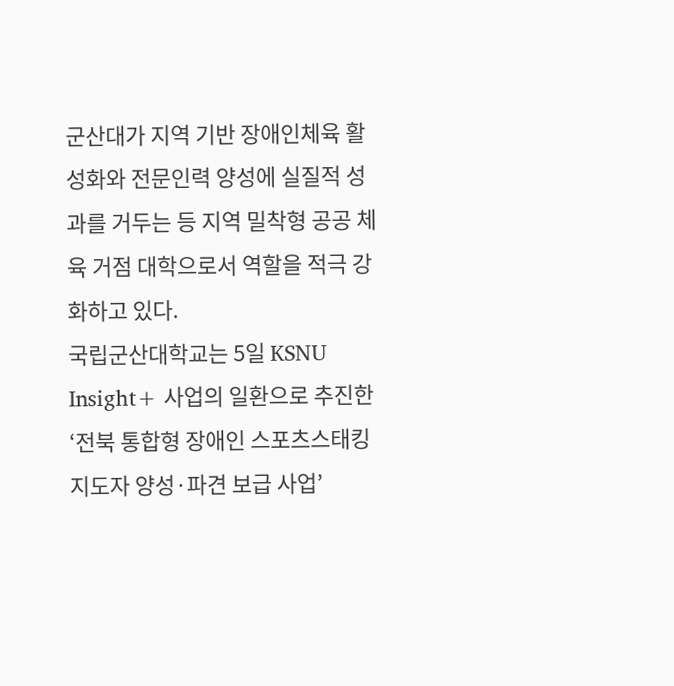군산대가 지역 기반 장애인체육 활성화와 전문인력 양성에 실질적 성과를 거두는 등 지역 밀착형 공공 체육 거점 대학으로서 역할을 적극 강화하고 있다.
국립군산대학교는 5일 KSNU Insight+ 사업의 일환으로 추진한 ‘전북 통합형 장애인 스포츠스태킹 지도자 양성·파견 보급 사업’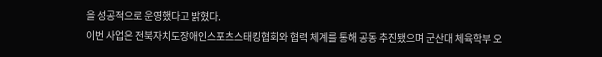을 성공적으로 운영했다고 밝혔다.
이번 사업은 전북자치도장애인스포츠스태킹협회와 협력 체계를 통해 공동 추진됐으며 군산대 체육학부 오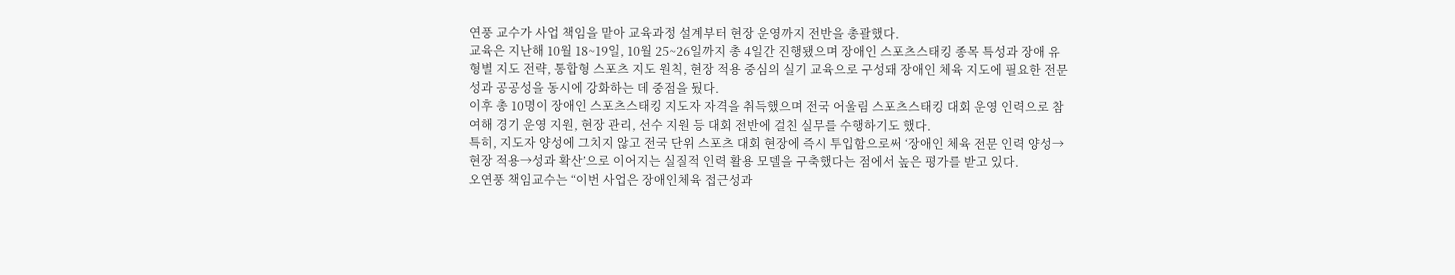연풍 교수가 사업 책임을 맡아 교육과정 설계부터 현장 운영까지 전반을 총괄했다.
교육은 지난해 10월 18~19일, 10월 25~26일까지 총 4일간 진행됐으며 장애인 스포츠스태킹 종목 특성과 장애 유형별 지도 전략, 통합형 스포츠 지도 원칙, 현장 적용 중심의 실기 교육으로 구성돼 장애인 체육 지도에 필요한 전문성과 공공성을 동시에 강화하는 데 중점을 뒀다.
이후 총 10명이 장애인 스포츠스태킹 지도자 자격을 취득했으며 전국 어울림 스포츠스태킹 대회 운영 인력으로 참여해 경기 운영 지원, 현장 관리, 선수 지원 등 대회 전반에 걸친 실무를 수행하기도 했다.
특히, 지도자 양성에 그치지 않고 전국 단위 스포츠 대회 현장에 즉시 투입함으로써 ‘장애인 체육 전문 인력 양성→현장 적용→성과 확산’으로 이어지는 실질적 인력 활용 모델을 구축했다는 점에서 높은 평가를 받고 있다.
오연풍 책임교수는 “이번 사업은 장애인체육 접근성과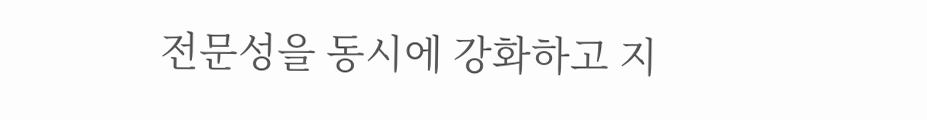전문성을 동시에 강화하고 지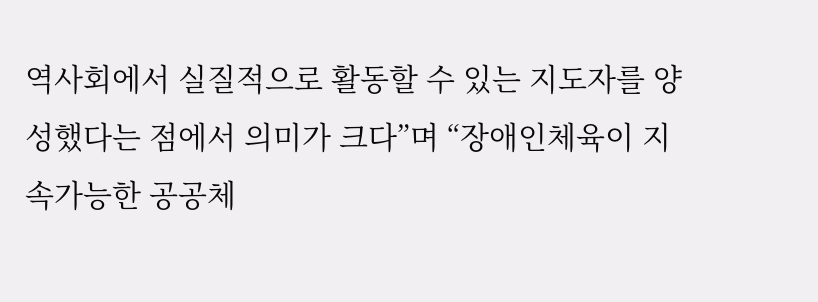역사회에서 실질적으로 활동할 수 있는 지도자를 양성했다는 점에서 의미가 크다”며 “장애인체육이 지속가능한 공공체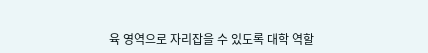육 영역으로 자리잡을 수 있도록 대학 역할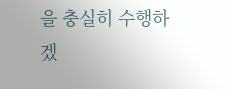을 충실히 수행하겠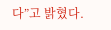다”고 밝혔다.